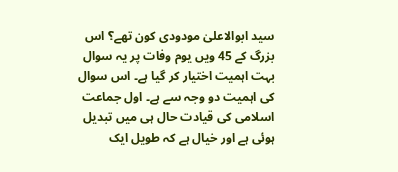سید ابوالاعلیٰ مودودی کون تھے؟ اس بزرگ کے 45 ویں یوم وفات پر یہ سوال بہت اہمیت اختیار کر گیا ہے۔ اس سوال کی اہمیت دو وجہ سے ہے۔ اول جماعت اسلامی کی قیادت حال ہی میں تبدیل ہوئی ہے اور خیال ہے کہ طویل ایک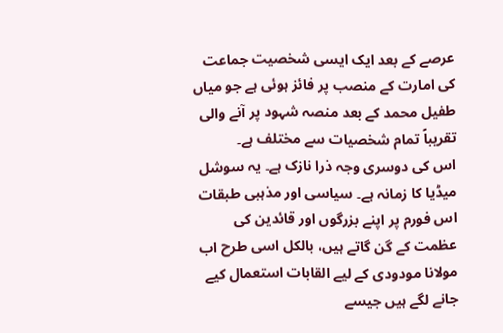عرصے کے بعد ایک ایسی شخصیت جماعت کی امارت کے منصب پر فائز ہوئی ہے جو میاں طفیل محمد کے بعد منصہ شہود پر آنے والی تقریباً تمام شخصیات سے مختلف ہے۔
اس کی دوسری وجہ ذرا نازک ہے۔ یہ سوشل میڈیا کا زمانہ ہے۔ سیاسی اور مذہبی طبقات اس فورم پر اپنے بزرگوں اور قائدین کی عظمت کے گن گاتے ہیں، بالکل اسی طرح اب مولانا مودودی کے لیے القابات استعمال کیے جانے لگے ہیں جیسے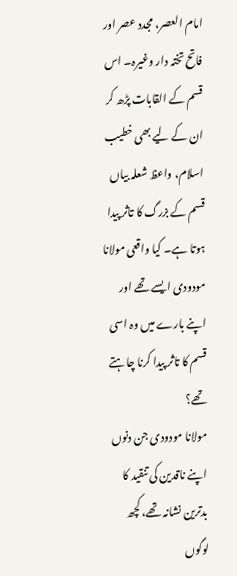امام العصر، مجدد عصر اور فاتح تختہ دار وغیرہ۔ اس قسم کے القابات پڑھ کر ان کے لیے بھی خطیب اسلام، واعظ شعلہ بیاں قسم کے بزرگ کا تاثر پیدا ہوتا ہے۔ کیا واقعی مولانا مودودی ایسے تھے اور اپنے بارے میں وہ اسی قسم کا تاثر پیدا کرنا چاہتے تھے؟
مولانا مودودی جن دنوں اپنے ناقدین کی تنقید کا بدترین نشانہ تھے، کچھ لوگوں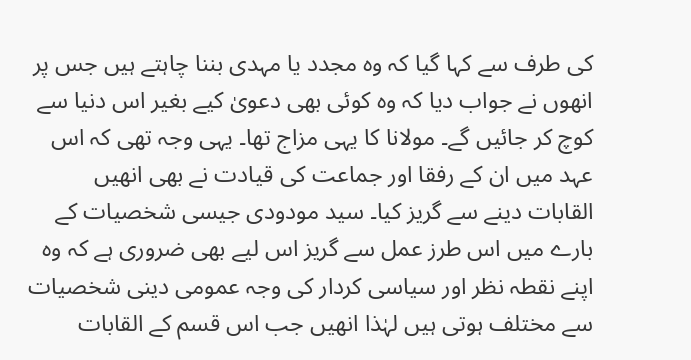کی طرف سے کہا گیا کہ وہ مجدد یا مہدی بننا چاہتے ہیں جس پر انھوں نے جواب دیا کہ وہ کوئی بھی دعویٰ کیے بغیر اس دنیا سے کوچ کر جائیں گے۔ مولانا کا یہی مزاج تھا۔ یہی وجہ تھی کہ اس عہد میں ان کے رفقا اور جماعت کی قیادت نے بھی انھیں القابات دینے سے گریز کیا۔ سید مودودی جیسی شخصیات کے بارے میں اس طرز عمل سے گریز اس لیے بھی ضروری ہے کہ وہ اپنے نقطہ نظر اور سیاسی کردار کی وجہ عمومی دینی شخصیات سے مختلف ہوتی ہیں لہٰذا انھیں جب اس قسم کے القابات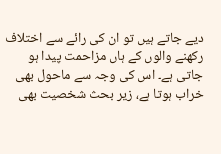دیے جاتے ہیں تو ان کی رائے سے اختلاف رکھنے والوں کے ہاں مزاحمت پیدا ہو جاتی ہے۔ اس کی وجہ سے ماحول بھی خراب ہوتا ہے، زیر بحث شخصیت بھی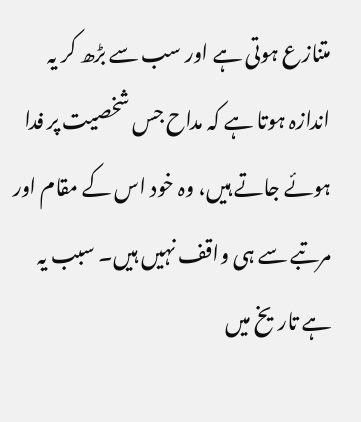متنازع ہوتی ہے اور سب سے بڑھ کر یہ اندازہ ہوتا ہے کہ مداح جس شخصیت پر فدا ہوئے جاتے ہیں، وہ خود اس کے مقام اور مرتبے سے ہی واقف نہیں ہیں۔ سبب یہ ہے تاریخ میں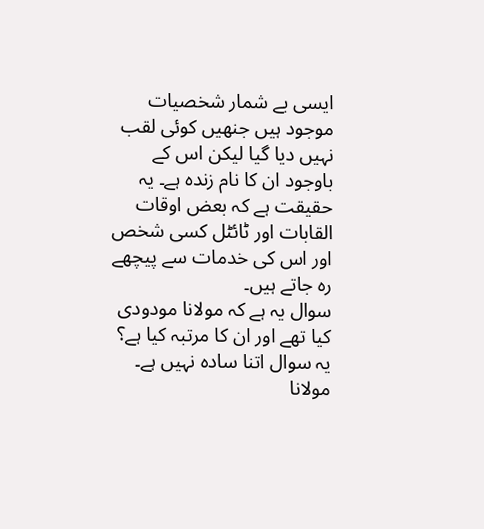ایسی بے شمار شخصیات موجود ہیں جنھیں کوئی لقب نہیں دیا گیا لیکن اس کے باوجود ان کا نام زندہ ہے۔ یہ حقیقت ہے کہ بعض اوقات القابات اور ٹائٹل کسی شخص اور اس کی خدمات سے پیچھے رہ جاتے ہیں۔
سوال یہ ہے کہ مولانا مودودی کیا تھے اور ان کا مرتبہ کیا ہے؟ یہ سوال اتنا سادہ نہیں ہے۔ مولانا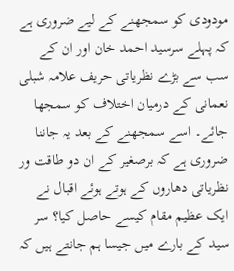مودودی کو سمجھنے کے لیے ضروری ہے کہ پہلے سرسید احمد خان اور ان کے سب سے بڑے نظریاتی حریف علامہ شبلی نعمانی کے درمیان اختلاف کو سمجھا جائے۔ اسے سمجھنے کے بعد یہ جاننا ضروری ہے کہ برصغیر کے ان دو طاقت ور نظریاتی دھاروں کے ہوتے ہوئے اقبال نے ایک عظیم مقام کیسے حاصل کیا؟ سر سید کے بارے میں جیسا ہم جانتے ہیں کہ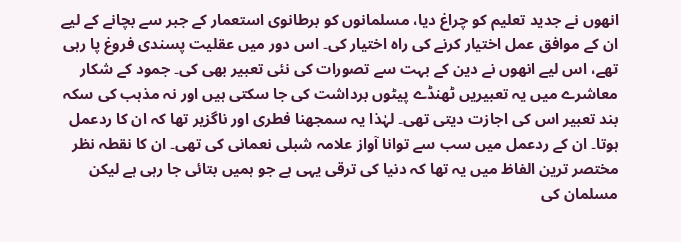انھوں نے جدید تعلیم کو چراغ دیا، مسلمانوں کو برطانوی استعمار کے جبر سے بچانے کے لیے ان کے موافق عمل اختیار کرنے کی راہ اختیار کی۔ اس دور میں عقلیت پسندی فروغ پا رہی تھے، اس لیے انھوں نے دین کے بہت سے تصورات کی نئی تعبیر بھی کی۔ جمود کے شکار معاشرے میں یہ تعبیریں ٹھنڈے پیٹوں برداشت کی جا سکتی ہیں اور نہ مذہب کی سکہ بند تعبیر اس کی اجازت دیتی تھی۔ لہٰذا یہ سمجھنا فطری اور ناگزیر تھا کہ ان کا ردعمل ہوتا۔ ان کے ردعمل میں سب سے توانا آواز علامہ شبلی نعمانی کی تھی۔ ان کا نقطہ نظر مختصر ترین الفاظ میں یہ تھا کہ دنیا کی ترقی یہی ہے جو ہمیں بتائی جا رہی ہے لیکن مسلمان کی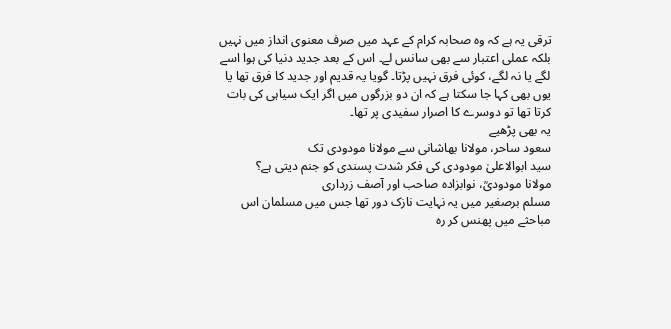ترقی یہ ہے کہ وہ صحابہ کرام کے عہد میں صرف معنوی انداز میں نہیں بلکہ عملی اعتبار سے بھی سانس لے۔ اس کے بعد جدید دنیا کی ہوا اسے لگے یا نہ لگے، کوئی فرق نہیں پڑتا۔ گویا یہ قدیم اور جدید کا فرق تھا یا یوں بھی کہا جا سکتا ہے کہ ان دو بزرگوں میں اگر ایک سیاہی کی بات کرتا تھا تو دوسرے کا اصرار سفیدی پر تھا۔
یہ بھی پڑھیے
سعود ساحر، مولانا بھاشانی سے مولانا مودودی تک
سید ابوالاعلیٰ مودودی کی فکر شدت پسندی کو جنم دیتی ہے؟
مولانا مودودیؒ، نوابزادہ صاحب اور آصف زرداری
مسلم برصغیر میں یہ نہایت نازک دور تھا جس میں مسلمان اس مباحثے میں پھنس کر رہ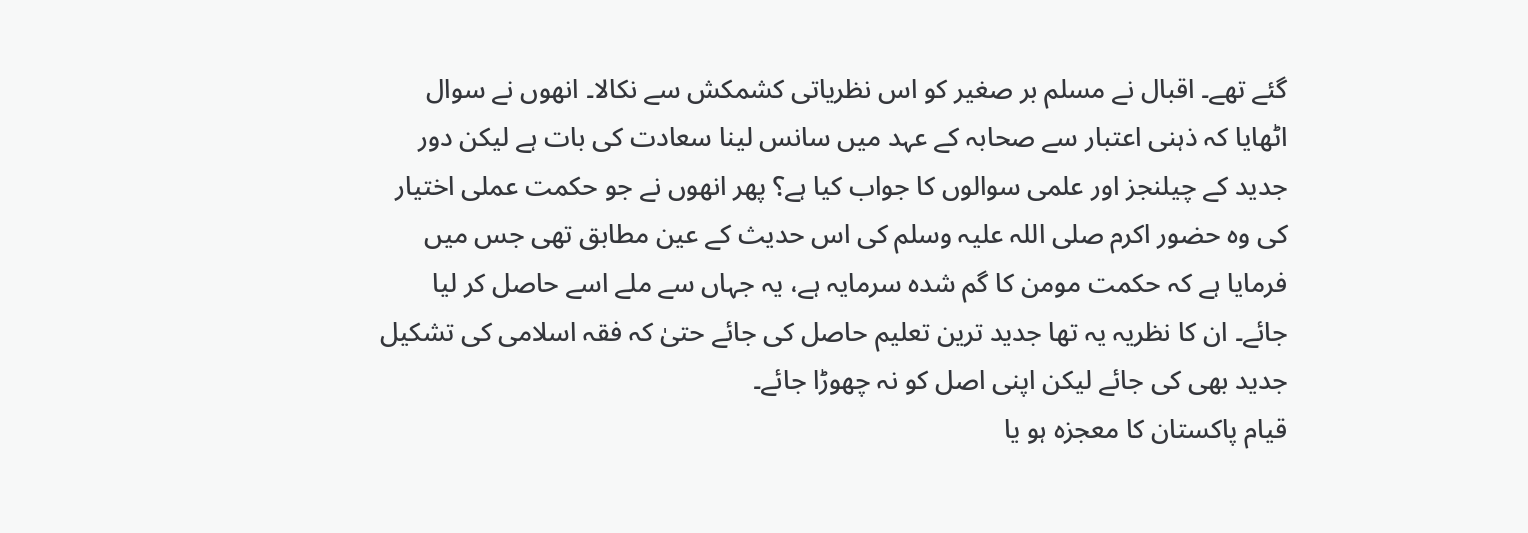گئے تھے۔ اقبال نے مسلم بر صغیر کو اس نظریاتی کشمکش سے نکالا۔ انھوں نے سوال اٹھایا کہ ذہنی اعتبار سے صحابہ کے عہد میں سانس لینا سعادت کی بات ہے لیکن دور جدید کے چیلنجز اور علمی سوالوں کا جواب کیا ہے؟ پھر انھوں نے جو حکمت عملی اختیار کی وہ حضور اکرم صلی اللہ علیہ وسلم کی اس حدیث کے عین مطابق تھی جس میں فرمایا ہے کہ حکمت مومن کا گم شدہ سرمایہ ہے، یہ جہاں سے ملے اسے حاصل کر لیا جائے۔ ان کا نظریہ یہ تھا جدید ترین تعلیم حاصل کی جائے حتیٰ کہ فقہ اسلامی کی تشکیل جدید بھی کی جائے لیکن اپنی اصل کو نہ چھوڑا جائے۔
قیام پاکستان کا معجزہ ہو یا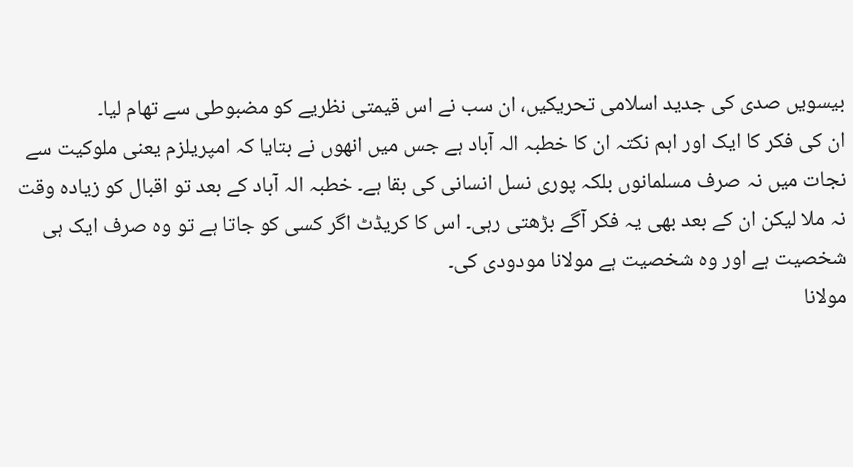بیسویں صدی کی جدید اسلامی تحریکیں، ان سب نے اس قیمتی نظریے کو مضبوطی سے تھام لیا۔
ان کی فکر کا ایک اور اہم نکتہ ان کا خطبہ الہ آباد ہے جس میں انھوں نے بتایا کہ امپریلزم یعنی ملوکیت سے نجات میں نہ صرف مسلمانوں بلکہ پوری نسل انسانی کی بقا ہے۔ خطبہ الہ آباد کے بعد تو اقبال کو زیادہ وقت نہ ملا لیکن ان کے بعد بھی یہ فکر آگے بڑھتی رہی۔ اس کا کریڈٹ اگر کسی کو جاتا ہے تو وہ صرف ایک ہی شخصیت ہے اور وہ شخصیت ہے مولانا مودودی کی۔
مولانا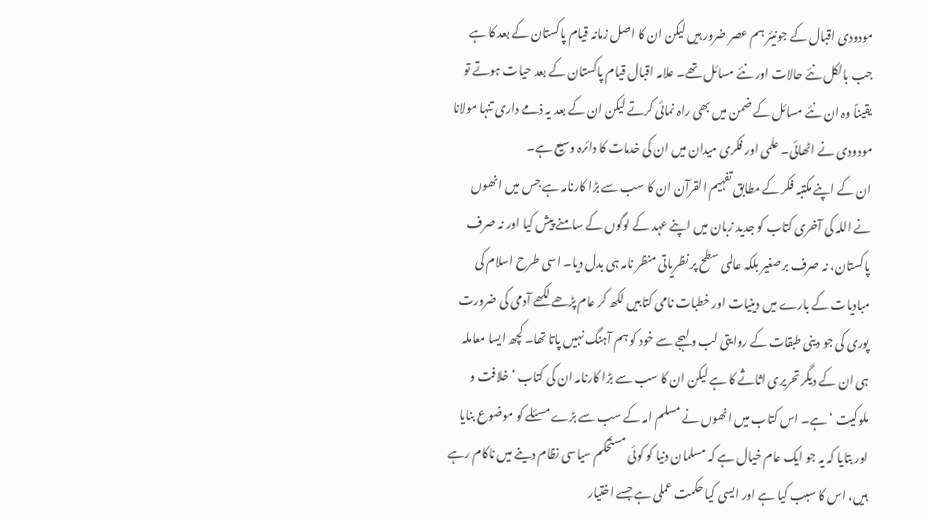مودودی اقبال کے جونیئر ہم عصر ضرور ہیں لیکن ان کا اصل زمانہ قیام پاکستان کے بعد کا ہے جب بالکل نئے حالات اور نئے مسائل تھے۔ علامہ اقبال قیام پاکستان کے بعد حیات ہوتے تو یقیناً وہ ان نئے مسائل کے ضمن میں بھی راہ نمائی کرتے لیکن ان کے بعد یہ ذمے داری تنہا مولانا مودودی نے اٹھائی۔ علمی اور فکری میدان میں ان کی خدمات کا دائرہ وسیع ہے۔
ان کے اپنے مکتبہ فکر کے مطابق تفہیم القرآن ان کا سب سے بڑا کارنامہ ہے جس میں انھوں نے اللہ کی آخری کتاب کو جدید زبان میں اپنے عہد کے لوگوں کے سامنے پیش کیا اور نہ صرف پاکستان، نہ صرف برصغیر بلکہ عالمی سطح پر نظریاتی منظر نامہ ہی بدل دیا۔ اسی طرح اسلام کی مبادیات کے بارے میں دینیات اور خطبات نامی کتابیں لکھ کر عام پڑھے لکھے آدمی کی ضرورت پوری کی جو دینی طبقات کے روایتی لب و لہجے سے خود کو ہم آہنگ نہیں پاتا تھا۔ کچھ ایسا معاملہ ہی ان کے دیگر تحریری اثاثے کا ہے لیکن ان کا سب سے بڑا کارنامہ ان کی کتاب ‘ خلافت و ملوکیت ‘ ہے۔ اس کتاب میں انھوں نے مسلم امہ کے سب سے بڑے مسئلے کو موضوع بنایا اور بتایا کہ یہ جو ایک عام خیال ہے کہ مسلمان دنیا کو کوئی مستحکم سیاسی نظام دینے میں ناکام رہے ہیں، اس کا سبب کیا ہے اور ایسی کیا حکمت عملی ہے جسے اختیار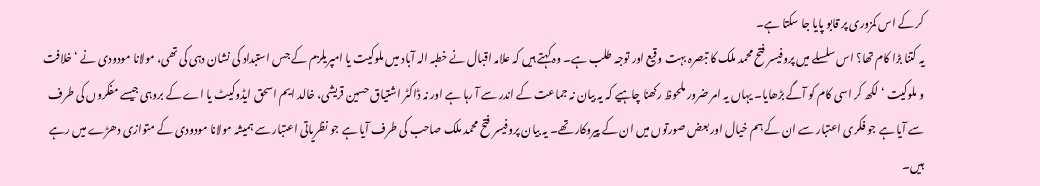کر کے اس کمزوری پر قابو پایا جا سکتا ہے۔
یہ کتنا بڑا کام تھا؟ اس سلسلے میں پروفیسر فتح محمد ملک کا تبصرہ بہت وقیع اور توجہ طلب ہے۔ وہ کہتے ہیں کہ علامہ اقبال نے خطبہ الہ آباد میں ملوکیت یا امپریلزم کے جس استبداد کی نشان دہی کی تھی، مولانا مودودی نے ‘ خلافت و ملوکیت ‘ لکھ کر اسی کام کو آگے بڑھایا۔ یہاں یہ امر ضرور ملحوظ رکھنا چاہیے کہ یہ بیان نہ جماعت کے اندر سے آ رہا ہے اور نہ ڈاکٹر اشتیاق حسین قریشی، خالد ایم اسحق ایڈوکیٹ یا اے کے بروہی جیسے مفکروں کی طرف سے آیا ہے جو فکری اعتبار سے ان کے ہم خیال اور بعض صورتوں میں ان کے پیروکار تھے۔ یہ بیان پروفیسر فتح محمد ملک صاحب کی طرف آیا ہے جو نظریاتی اعتبار سے ہمیشہ مولانا مودودی کے متوازی دھڑے میں رہے ہیں۔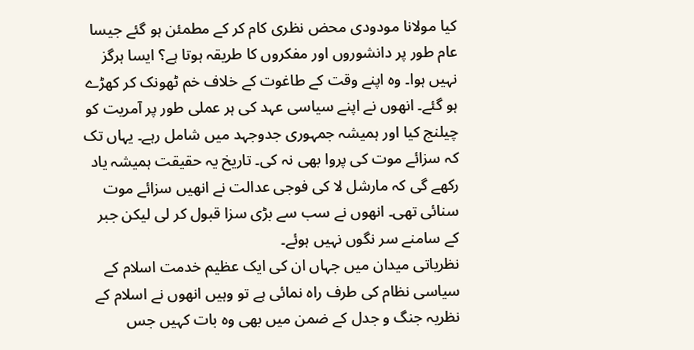کیا مولانا مودودی محض نظری کام کر کے مطمئن ہو گئے جیسا عام طور پر دانشوروں اور مفکروں کا طریقہ ہوتا ہے؟ ایسا ہرگز نہیں ہوا۔ وہ اپنے وقت کے طاغوت کے خلاف خم ٹھونک کر کھڑے ہو گئے۔ انھوں نے اپنے سیاسی عہد کی ہر عملی طور پر آمریت کو چیلنج کیا اور ہمیشہ جمہوری جدوجہد میں شامل رہے۔ یہاں تک کہ سزائے موت کی پروا بھی نہ کی۔ تاریخ یہ حقیقت ہمیشہ یاد رکھے گی کہ مارشل لا کی فوجی عدالت نے انھیں سزائے موت سنائی تھی۔ انھوں نے سب سے بڑی سزا قبول کر لی لیکن جبر کے سامنے سر نگوں نہیں ہوئے۔
نظریاتی میدان میں جہاں ان کی ایک عظیم خدمت اسلام کے سیاسی نظام کی طرف راہ نمائی ہے تو وہیں انھوں نے اسلام کے نظریہ جنگ و جدل کے ضمن میں بھی وہ بات کہیں جس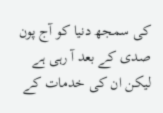کی سمجھ دنیا کو آج پون صدی کے بعد آ رہی ہے لیکن ان کی خدمات کے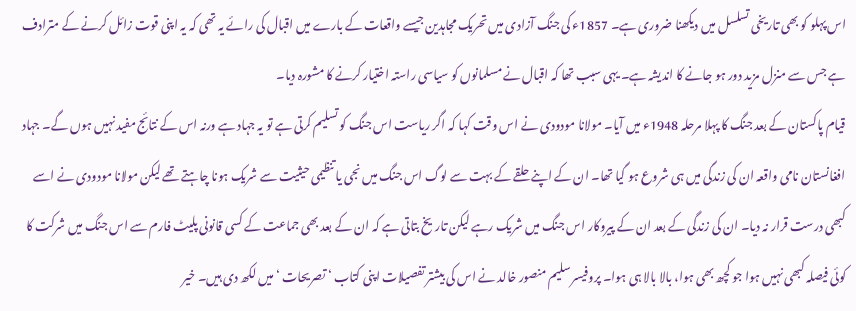اس پہلو کو بھی تاریخی تسلسل میں دیکھنا ضروری ہے۔ 1857ء کی جنگ آزادی میں تحریک مجاہدین جیسے واقعات کے بارے میں اقبال کی رائے یہ تھی کہ یہ اپنی قوت زائل کرنے کے مترادف ہے جس سے منزل مزید دور ہو جانے کا اندیشہ ہے۔ یہی سبب تھا کہ اقبال نے مسلمانوں کو سیاسی راستہ اختیار کرنے کا مشورہ دیا۔
قیام پاکستان کے بعد جنگ کا پہلا مرحلہ 1948ء میں آیا۔ مولانا مودودی نے اس وقت کہا کہ اگر ریاست اس جنگ کو تسلیم کرتی ہے تو یہ جہاد ہے ورنہ اس کے نتائج مفید نہیں ہوں گے۔ جہاد افغانستان نامی واقعہ ان کی زندگی میں ہی شروع ہو گیا تھا۔ ان کے اپنے حلقے کے بہت سے لوگ اس جنگ میں نجی یا تنظیمی حیثیت سے شریک ہونا چاہتے تھے لیکن مولانا مودودی نے اسے کبھی درست قرار نہ دیا۔ ان کی زندگی کے بعد ان کے پیروکار اس جنگ میں شریک رہے لیکن تاریخ بتاتی ہے کہ ان کے بعد بھی جماعت کے کسی قانونی پلیٹ فارم سے اس جنگ میں شرکت کا کوئی فیصلہ کبھی نہیں ہوا جو کچھ بھی ہوا، بالا بالا ہی ہوا۔ پروفیسر سلیم منصور خالد نے اس کی بیشتر تفصیلات اپنی کتاب ‘ تصریحات ‘ میں لکھ دی ہیں۔ خیر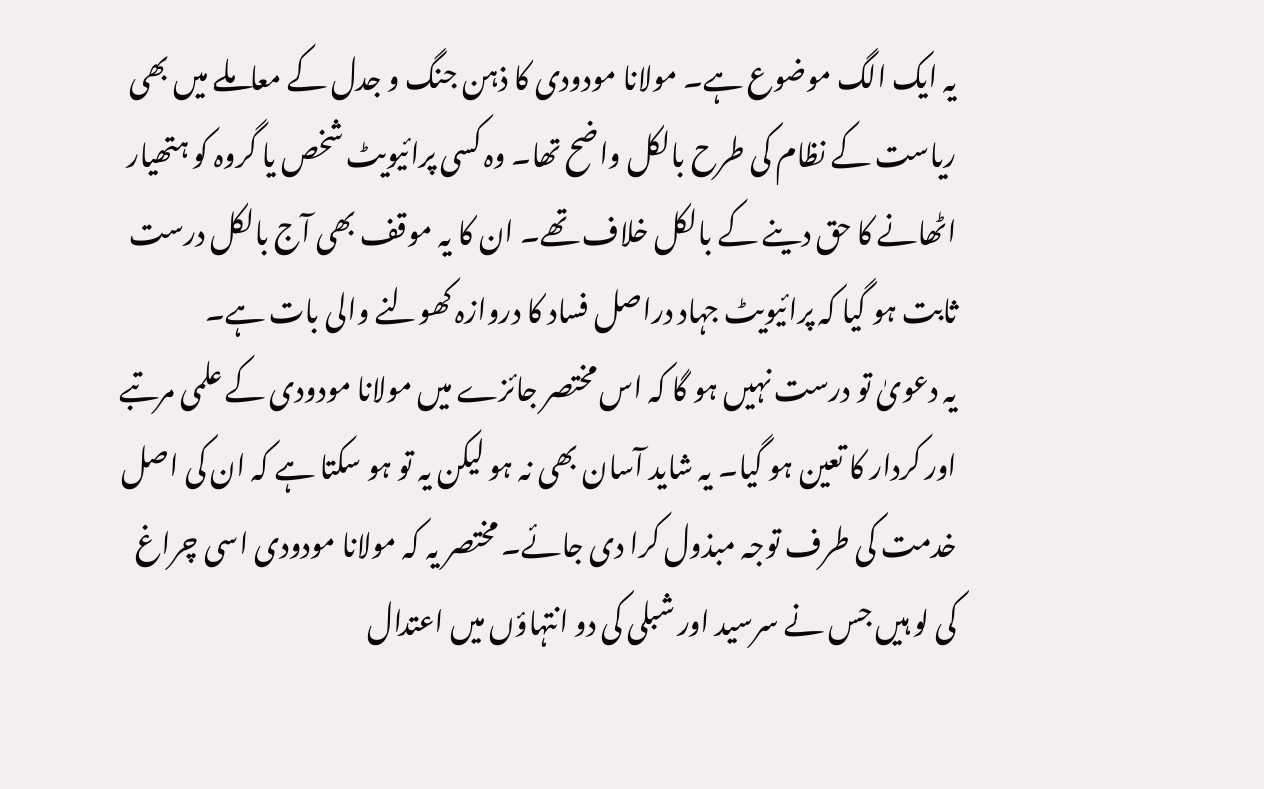یہ ایک الگ موضوع ہے۔ مولانا مودودی کا ذہن جنگ و جدل کے معاملے میں بھی ریاست کے نظام کی طرح بالکل واضح تھا۔ وہ کسی پرائیویٹ شخص یا گروہ کو ہتھیار اٹھانے کا حق دینے کے بالکل خلاف تھے۔ ان کا یہ موقف بھی آج بالکل درست ثابت ہو گیا کہ پرائیویٹ جہاد دراصل فساد کا دروازہ کھولنے والی بات ہے۔
یہ دعویٰ تو درست نہیں ہو گا کہ اس مختصر جائزے میں مولانا مودودی کے علمی مرتبے اور کردار کا تعین ہو گیا۔ یہ شاید آسان بھی نہ ہو لیکن یہ تو ہو سکتا ہے کہ ان کی اصل خدمت کی طرف توجہ مبذول کرا دی جائے۔ مختصر یہ کہ مولانا مودودی اسی چراغ کی لو ہیں جس نے سرسید اور شبلی کی دو انتہاؤں میں اعتدال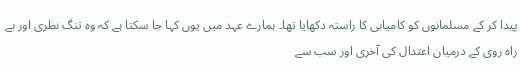پیدا کر کے مسلمانوں کو کامیابی کا راستہ دکھایا تھا۔ ہمارے عہد میں یوں کہا جا سکتا ہے کہ وہ تنگ نظری اور بے راہ روی کے درمیان اعتدال کی آخری اور سب سے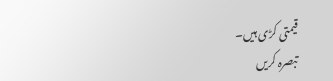قیمتی کڑی ہیں۔
تبصرہ کریں